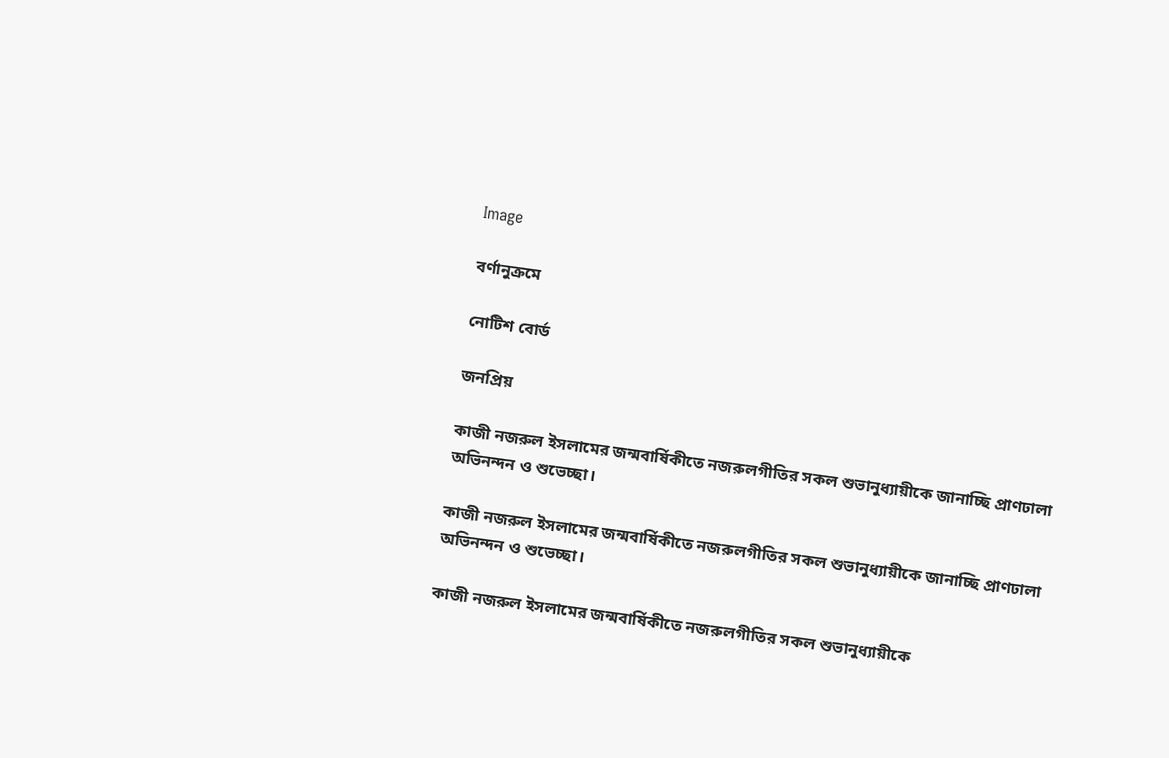Image

বর্ণানুক্রমে

নোটিশ বোর্ড

জনপ্রিয়

কাজী নজরুল ইসলামের জন্মবার্ষিকীতে নজরুলগীতির সকল শুভানুধ্যায়ীকে জানাচ্ছি প্রাণঢালা অভিনন্দন ও শুভেচ্ছা।

কাজী নজরুল ইসলামের জন্মবার্ষিকীতে নজরুলগীতির সকল শুভানুধ্যায়ীকে জানাচ্ছি প্রাণঢালা অভিনন্দন ও শুভেচ্ছা।

কাজী নজরুল ইসলামের জন্মবার্ষিকীতে নজরুলগীতির সকল শুভানুধ্যায়ীকে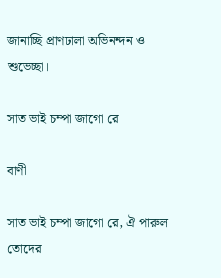জানাচ্ছি প্রাণঢালা অভিনন্দন ও শুভেচ্ছা।

সাত ভাই চম্পা জাগো রে

বাণী

সাত ভাই চম্পা জাগো রে, ঐ পারুল তোদের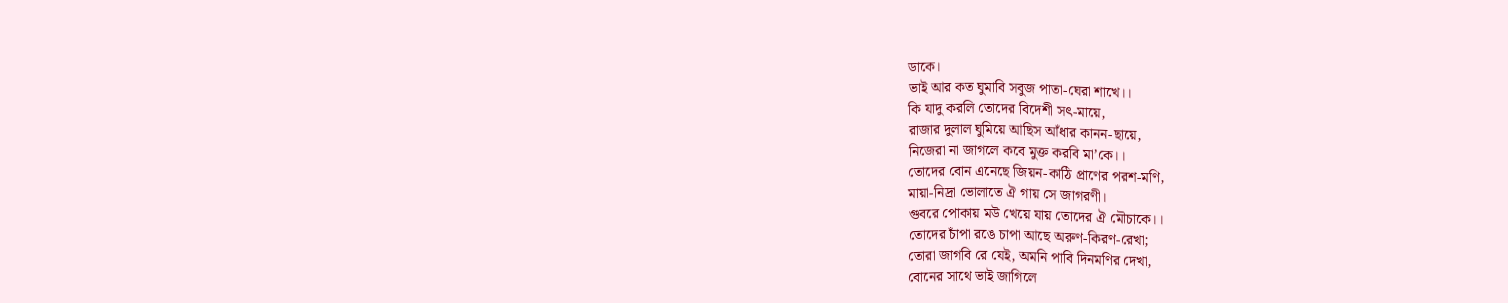ডাকে।
ভাই আর কত ঘুমাবি সবুজ পাতা-ঘেরা শাখে।।
কি যাদু করলি তোদের বিদেশী সৎ-মায়ে,
রাজার দুলাল ঘুমিয়ে আছিস আঁধার কানন-ছায়ে,
নিজেরা না জাগলে কবে মুক্ত করবি মা’কে।।
তোদের বোন এনেছে জিয়ন-কাঠি প্রাণের পরশ-মণি,
মায়া-নিদ্রা ভোলাতে ঐ গায় সে জাগরণী।
গুবরে পোকায় মউ খেয়ে যায় তোদের ঐ মৌচাকে।।
তোদের চাঁপা রঙে চাপা আছে অরুণ-কিরণ-রেখা;
তোরা জাগবি রে যেই, অমনি পাবি দিনমণির দেখা,
বোনের সাথে ভাই জাগিলে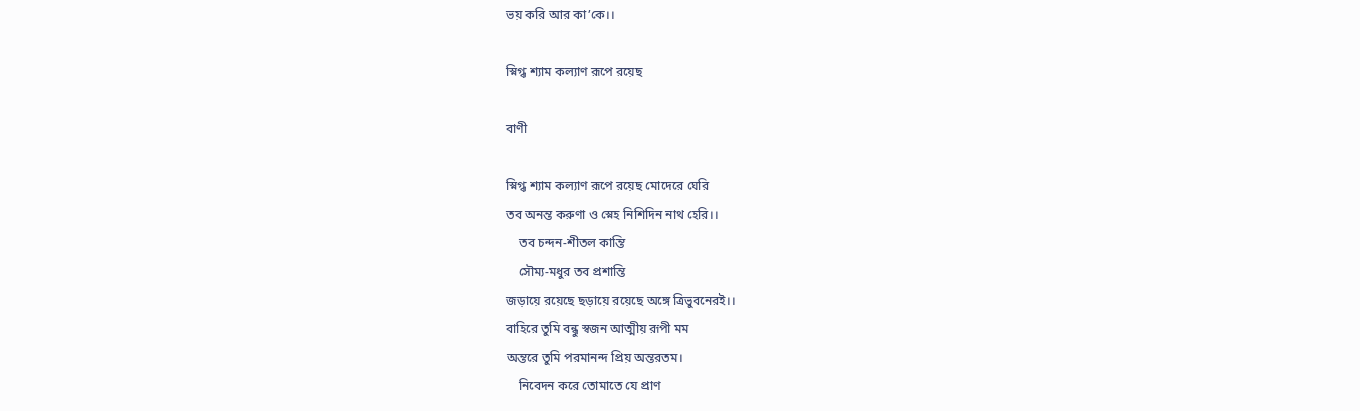ভয় করি আর কা’কে।।

স্নিগ্ধ শ্যাম কল্যাণ রূপে রয়েছ

বাণী

স্নিগ্ধ শ্যাম কল্যাণ রূপে রয়েছ মোদেরে ঘেরি
তব অনন্ত করুণা ও স্নেহ নিশিদিন নাথ হেরি।।
    তব চন্দন-শীতল কান্তি
    সৌম্য-মধুর তব প্রশান্তি
জড়ায়ে রয়েছে ছড়ায়ে রয়েছে অঙ্গে ত্রিভুবনেরই।।
বাহিরে তুমি বন্ধু স্বজন আত্মীয় রূপী মম
অন্তরে তুমি পরমানন্দ প্রিয় অন্তরতম।
    নিবেদন করে তোমাতে যে প্রাণ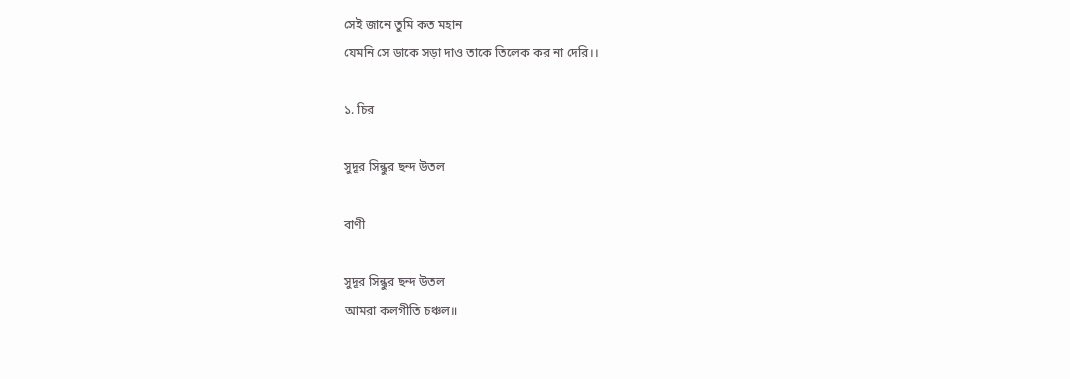সেই জানে তুমি কত মহান
যেমনি সে ডাকে সড়া দাও তাকে তিলেক কর না দেরি।।

১. চির

সুদূর সিন্ধুর ছন্দ উতল

বাণী

সুদূর সিন্ধুর ছন্দ উতল
আমরা কলগীতি চঞ্চল॥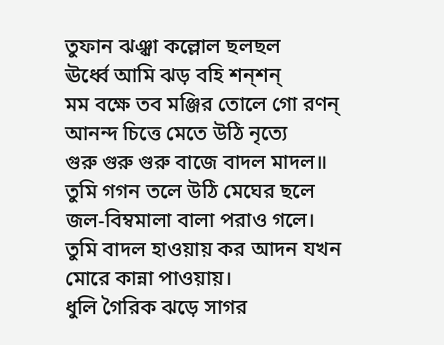তুফান ঝঞ্ঝা কল্লোল ছলছল
ঊর্ধ্বে আমি ঝড় বহি শন্‌শন্‌
মম বক্ষে তব মঞ্জির তোলে গো রণন্
আনন্দ চিত্তে মেতে উঠি নৃত্যে
গুরু গুরু গুরু বাজে বাদল মাদল॥
তুমি গগন তলে উঠি মেঘের ছলে
জল-বিম্বমালা বালা পরাও গলে।
তুমি বাদল হাওয়ায় কর আদন যখন
মোরে কান্না পাওয়ায়।
ধুলি গৈরিক ঝড়ে সাগর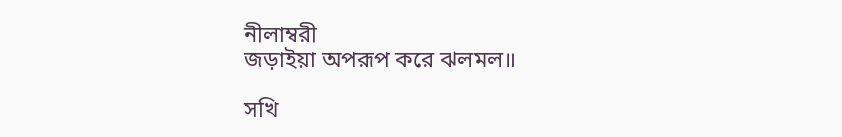নীলাম্বরী
জড়াইয়া অপরূপ করে ঝলমল॥

সখি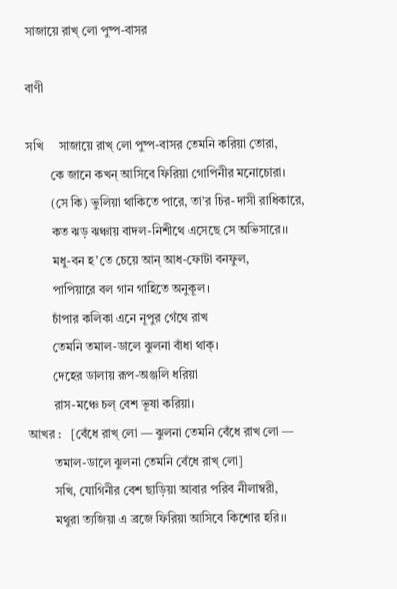সাজায়ে রাখ্ লো পুষ্প-বাসর

বাণী

সখি     সাজায়ে রাখ্ লো পুষ্প-বাসর তেমনি করিয়া তোরা,
        কে জানে কখন্ আসিবে ফিরিয়া গোপিনীর মনোচোরা।
        (সে কি) ভুলিয়া থাকিতে পারে, তা’র চির-দাসী রাধিকারে,
        কত ঝড় ঝঞ্চায় বাদল-নিশীথে এসেছে সে অভিসারে।।
        মধু-বন হ’তে চেয়ে আন্ আধ-ফোটা বনফুল,
        পাপিয়ারে বল গান গাহিতে অনুকূল।
        চাঁপার কলিকা এনে নূপুর গেঁথে রাখ
        তেমনি তমাল-ডালে ঝুলনা বাঁধা থাক্।
        দেহের ডালায় রূপ-অঞ্জলি ধরিয়া
        রাস-মঞ্চে চল্ বেশ ভূষা করিয়া।
আখর :   [বেঁধে রাখ্ লো — ঝুলনা তেমনি বেঁধে রাখ লো —
        তমাল-ডালে ঝুলনা তেমনি বেঁধে রাখ্ লো]
        সখি, যোগিনীর বেশ ছাড়িয়া আবার পরিব নীলাম্বরী,
        মথুরা ত্যজিয়া এ ব্রজে ফিরিয়া আসিবে কিশোর হরি।।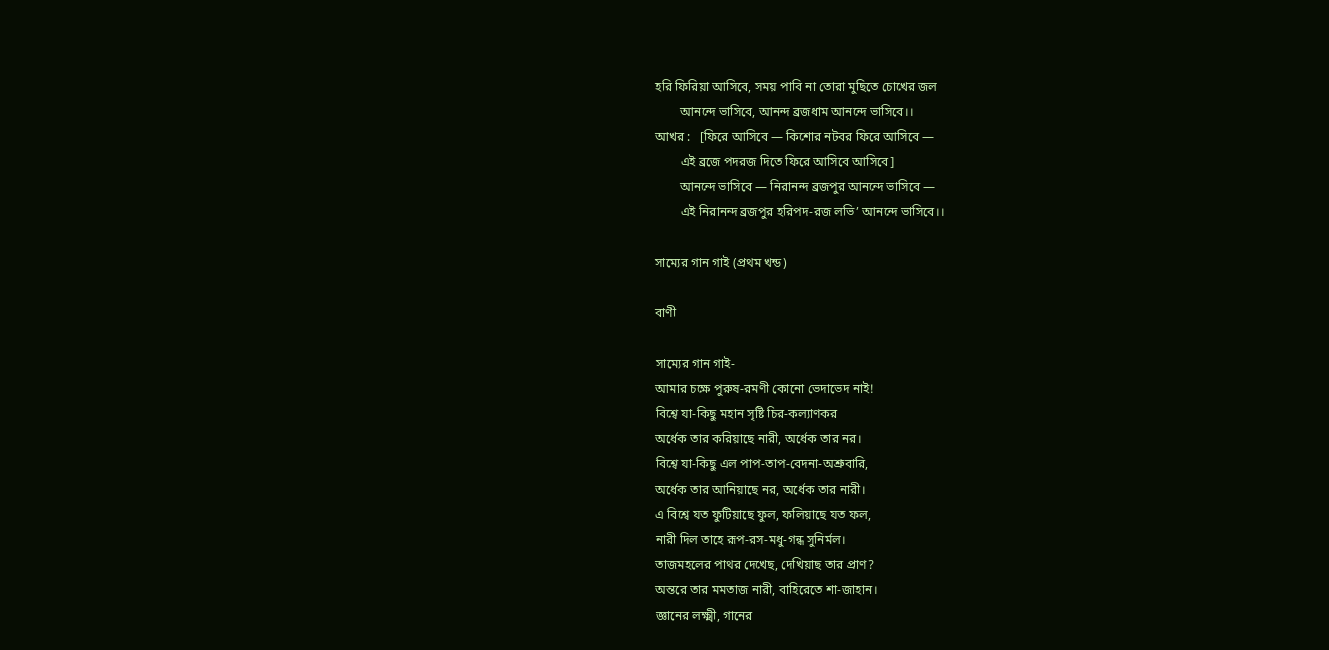হরি ফিরিয়া আসিবে, সময় পাবি না তোরা মুছিতে চোখের জল
        আনন্দে ভাসিবে, আনন্দ ব্রজধাম আনন্দে ভাসিবে।।
আখর :   [ফিরে আসিবে — কিশোর নটবর ফিরে আসিবে —
        এই ব্রজে পদরজ দিতে ফিরে আসিবে আসিবে]
        আনন্দে ভাসিবে — নিরানন্দ ব্রজপুর আনন্দে ভাসিবে —
        এই নিরানন্দ ব্রজপুর হরিপদ-রজ লভি’ আনন্দে ভাসিবে।।

সাম্যের গান গাই (প্রথম খন্ড)

বাণী

সাম্যের গান গাই-
আমার চক্ষে পুরুষ-রমণী কোনো ভেদাভেদ নাই!
বিশ্বে যা-কিছু মহান সৃষ্টি চির-কল্যাণকর
অর্ধেক তার করিয়াছে নারী, অর্ধেক তার নর।
বিশ্বে যা-কিছু এল পাপ-তাপ-বেদনা-অশ্রুবারি,
অর্ধেক তার আনিয়াছে নর, অর্ধেক তার নারী।
এ বিশ্বে যত ফুটিয়াছে ফুল, ফলিয়াছে যত ফল,
নারী দিল তাহে রূপ-রস-মধু-গন্ধ সুনির্মল।
তাজমহলের পাথর দেখেছ, দেখিয়াছ তার প্রাণ?
অন্তরে তার মমতাজ নারী, বাহিরেতে শা-জাহান।
জ্ঞানের লক্ষ্মী, গানের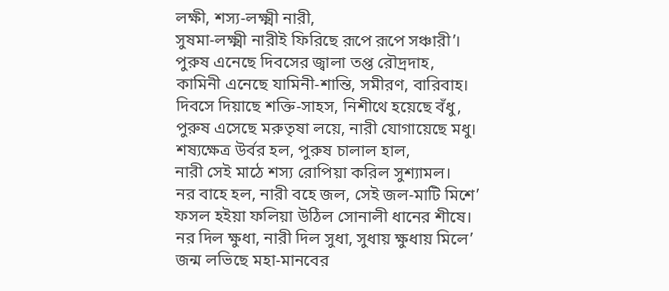লক্ষী, শস্য-লক্ষ্মী নারী,
সুষমা-লক্ষ্মী নারীই ফিরিছে রূপে রূপে সঞ্চারী’।
পুরুষ এনেছে দিবসের জ্বালা তপ্ত রৌদ্রদাহ,
কামিনী এনেছে যামিনী-শান্তি, সমীরণ, বারিবাহ।
দিবসে দিয়াছে শক্তি-সাহস, নিশীথে হয়েছে বঁধু,
পুরুষ এসেছে মরুতৃষা লয়ে, নারী যোগায়েছে মধু।
শষ্যক্ষেত্র উর্বর হল, পুরুষ চালাল হাল,
নারী সেই মাঠে শস্য রোপিয়া করিল সুশ্যামল।
নর বাহে হল, নারী বহে জল, সেই জল-মাটি মিশে’
ফসল হইয়া ফলিয়া উঠিল সোনালী ধানের শীষে।
নর দিল ক্ষুধা, নারী দিল সুধা, সুধায় ক্ষুধায় মিলে’
জন্ম লভিছে মহা-মানবের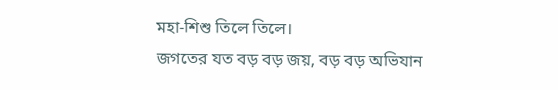মহা-শিশু তিলে তিলে।
জগতের যত বড় বড় জয়, বড় বড় অভিযান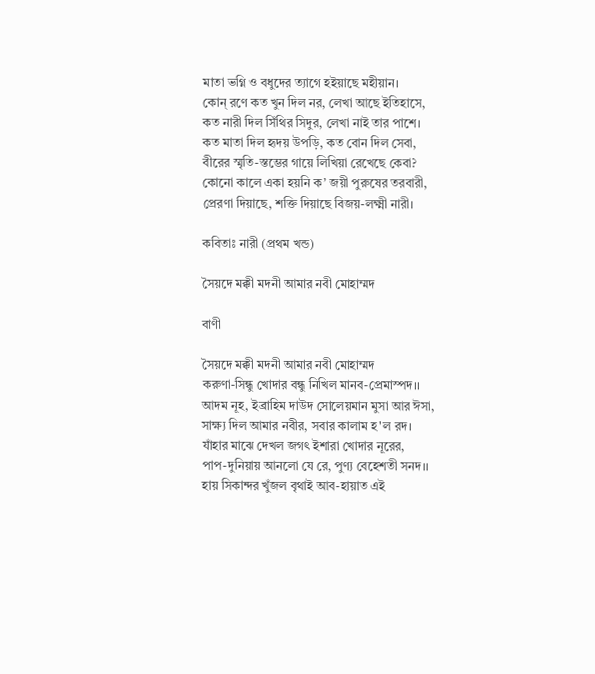মাতা ভগ্নি ও বধুদের ত্যাগে হইয়াছে মহীয়ান।
কোন্‌ রণে কত খুন দিল নর, লেখা আছে ইতিহাসে,
কত নারী দিল সিঁথির সিদুর, লেখা নাই তার পাশে।
কত মাতা দিল হৃদয় উপড়ি, কত বোন দিল সেবা,
বীরের স্মৃতি-স্তম্ভের গায়ে লিখিয়া রেখেছে কেবা?
কোনো কালে একা হয়নি ক’ জয়ী পুরুষের তরবারী,
প্রেরণা দিয়াছে, শক্তি দিয়াছে বিজয়-লক্ষ্মী নারী।

কবিতাঃ নারী (প্রথম খন্ড)

সৈয়দে মক্কী মদনী আমার নবী মোহাম্মদ

বাণী

সৈয়দে মক্কী মদনী আমার নবী মোহাম্মদ
করুণা-সিন্ধু খোদার বন্ধু নিখিল মানব-প্রেমাস্পদ।।
আদম নূহ, ইব্রাহিম দাউদ সোলেয়মান মুসা আর ঈসা,
সাক্ষ্য দিল আমার নবীর, সবার কালাম হ'ল রদ।
যাঁহার মাঝে দেখল জগৎ ইশারা খোদার নূরের,
পাপ-দুনিয়ায় আনলো যে রে, পুণ্য বেহেশতী সনদ।।
হায় সিকান্দর খুঁজল বৃথাই আব-হায়াত এই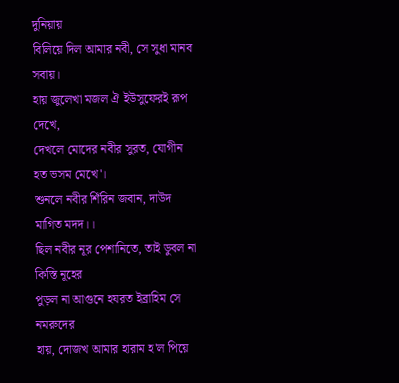দুনিয়ায়
বিলিয়ে দিল আমার নবী, সে সুধা মানব সবায়।
হায় জুলেখা মজল ঐ ইউসুফেরই রূপ দেখে,
দেখলে মোদের নবীর সুরত, যোগীন হত ভসম মেখে'।
শুনলে নবীর শিঁরিন জবান, দাউদ মাগিত মদদ।।
ছিল নবীর নূর পেশানিতে, তাই ডুবল না কিস্তি নূহের
পুড়ল না আগুনে হযরত ইব্রাহিম সে নমরুদের
হায়, দোজখ আমার হারাম হ'ল পিয়ে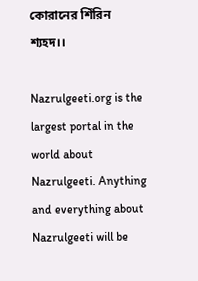কোরানের শিঁরিন শ্যহদ।।

Nazrulgeeti.org is the largest portal in the world about Nazrulgeeti. Anything and everything about Nazrulgeeti will be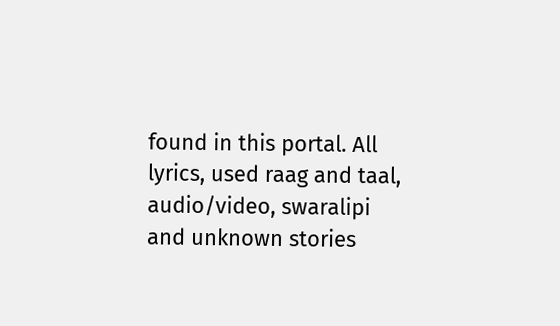found in this portal. All lyrics, used raag and taal, audio/video, swaralipi and unknown stories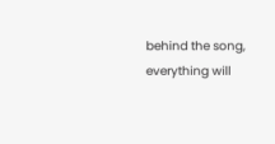behind the song, everything will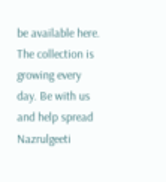be available here. The collection is growing every day. Be with us and help spread Nazrulgeeti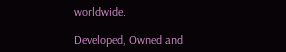worldwide.

Developed, Owned and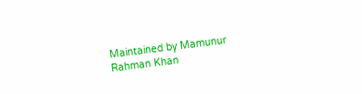Maintained by Mamunur Rahman Khan